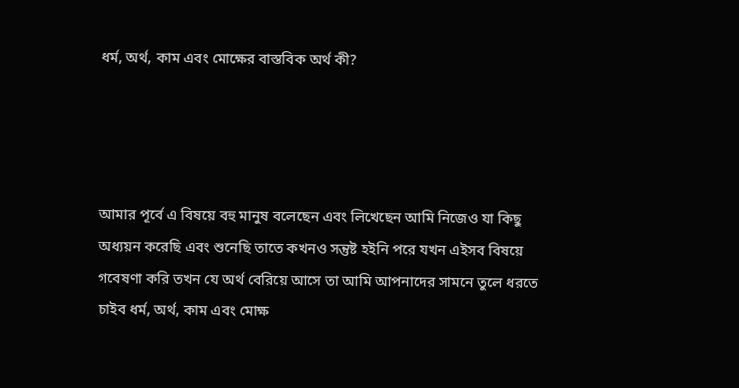ধর্ম, অর্থ, কাম এবং মোক্ষের বাস্তবিক অর্থ কী?




আমার পূর্বে এ বিষয়ে বহু মানুষ বলেছেন এবং লিখেছেন আমি নিজেও যা কিছু অধ্যয়ন করেছি এবং শুনেছি তাতে কখনও সন্তুষ্ট হইনি পরে যখন এইসব বিষয়ে গবেষণা করি তখন যে অর্থ বেরিয়ে আসে তা আমি আপনাদের সামনে তুলে ধরতে চাইব ধর্ম, অর্থ, কাম এবং মোক্ষ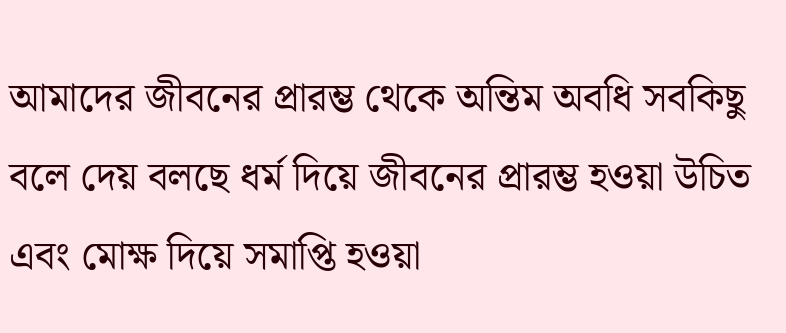আমাদের জীবনের প্রারম্ভ থেকে অন্তিম অবধি সবকিছু বলে দেয় বলছে ধর্ম দিয়ে জীবনের প্রারম্ভ হওয়া উচিত এবং মোক্ষ দিয়ে সমাপ্তি হওয়া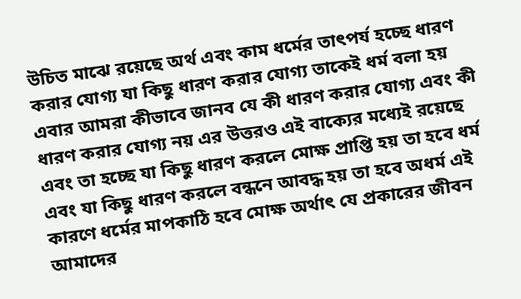উচিত মাঝে রয়েছে অর্থ এবং কাম ধর্মের তাৎপর্য হচ্ছে ধারণ করার যোগ্য যা কিছু ধারণ করার যোগ্য তাকেই ধর্ম বলা হয় এবার আমরা কীভাবে জানব যে কী ধারণ করার যোগ্য এবং কী ধারণ করার যোগ্য নয় এর উত্তরও এই বাক্যের মধ্যেই রয়েছে এবং তা হচ্ছে যা কিছু ধারণ করলে মোক্ষ প্রাপ্তি হয় তা হবে ধর্ম এবং যা কিছু ধারণ করলে বন্ধনে আবদ্ধ হয় তা হবে অধর্ম এই কারণে ধর্মের মাপকাঠি হবে মোক্ষ অর্থাৎ যে প্রকারের জীবন আমাদের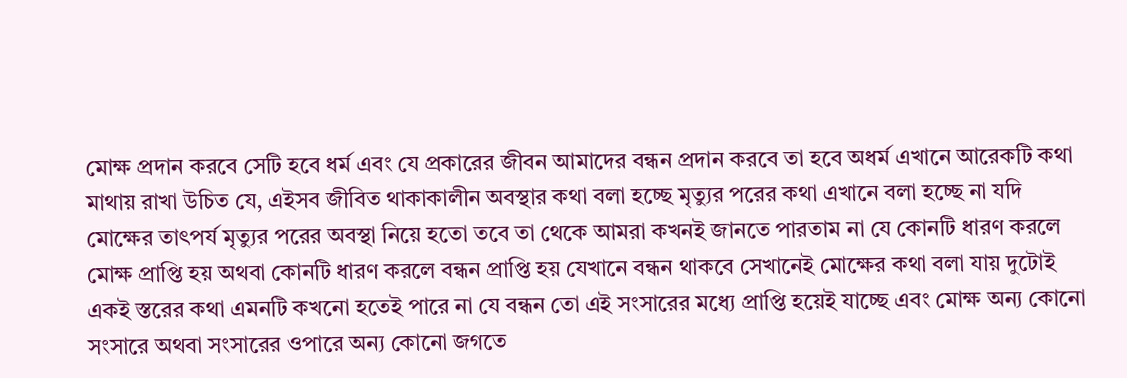মোক্ষ প্রদান করবে সেটি হবে ধর্ম এবং যে প্রকারের জীবন আমাদের বন্ধন প্রদান করবে তা হবে অধর্ম এখানে আরেকটি কথা মাথায় রাখা উচিত যে, এইসব জীবিত থাকাকালীন অবস্থার কথা বলা হচ্ছে মৃত্যুর পরের কথা এখানে বলা হচ্ছে না যদি মোক্ষের তাৎপর্য মৃত্যুর পরের অবস্থা নিয়ে হতো তবে তা থেকে আমরা কখনই জানতে পারতাম না যে কোনটি ধারণ করলে মোক্ষ প্রাপ্তি হয় অথবা কোনটি ধারণ করলে বন্ধন প্রাপ্তি হয় যেখানে বন্ধন থাকবে সেখানেই মোক্ষের কথা বলা যায় দুটোই একই স্তরের কথা এমনটি কখনো হতেই পারে না যে বন্ধন তো এই সংসারের মধ্যে প্রাপ্তি হয়েই যাচ্ছে এবং মোক্ষ অন্য কোনো সংসারে অথবা সংসারের ওপারে অন্য কোনো জগতে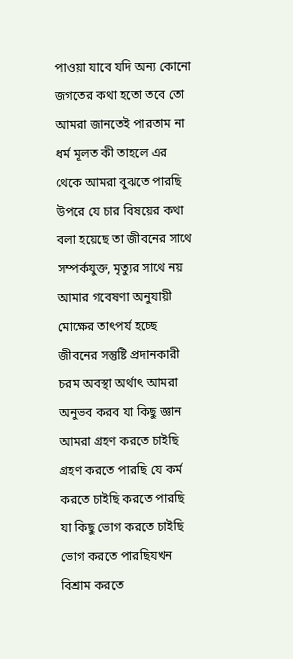পাওয়া যাবে যদি অন্য কোনো জগতের কথা হতো তবে তো আমরা জানতেই পারতাম না ধর্ম মূলত কী তাহলে এর থেকে আমরা বুঝতে পারছি উপরে যে চার বিষয়ের কথা বলা হয়েছে তা জীবনের সাথে সম্পর্কযুক্ত, মৃত্যুর সাথে নয় আমার গবেষণা অনুযায়ী মোক্ষের তাৎপর্য হচ্ছে জীবনের সন্তুষ্টি প্রদানকারী চরম অবস্থা অর্থাৎ আমরা অনুভব করব যা কিছু জ্ঞান আমরা গ্রহণ করতে চাইছি গ্রহণ করতে পারছি যে কর্ম করতে চাইছি করতে পারছি যা কিছু ভোগ করতে চাইছি ভোগ করতে পারছিযখন বিশ্রাম করতে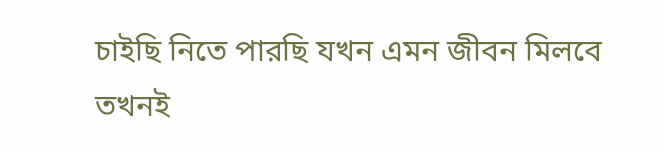চাইছি নিতে পারছি যখন এমন জীবন মিলবে তখনই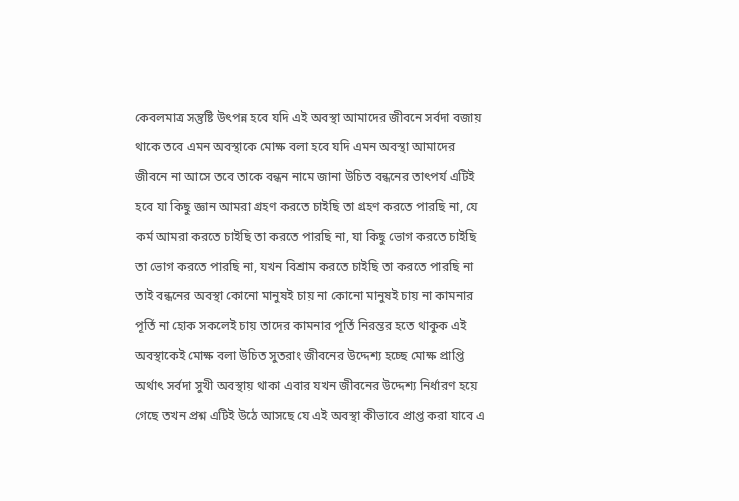কেবলমাত্র সন্তুষ্টি উৎপন্ন হবে যদি এই অবস্থা আমাদের জীবনে সর্বদা বজায় থাকে তবে এমন অবস্থাকে মোক্ষ বলা হবে যদি এমন অবস্থা আমাদের জীবনে না আসে তবে তাকে বন্ধন নামে জানা উচিত বন্ধনের তাৎপর্য এটিই হবে যা কিছু জ্ঞান আমরা গ্রহণ করতে চাইছি তা গ্রহণ করতে পারছি না, যে কর্ম আমরা করতে চাইছি তা করতে পারছি না, যা কিছু ভোগ করতে চাইছি তা ভোগ করতে পারছি না, যখন বিশ্রাম করতে চাইছি তা করতে পারছি না তাই বন্ধনের অবস্থা কোনো মানুষই চায় না কোনো মানুষই চায় না কামনার পূর্তি না হোক সকলেই চায় তাদের কামনার পূর্তি নিরন্তর হতে থাকুক এই অবস্থাকেই মোক্ষ বলা উচিত সুতরাং জীবনের উদ্দেশ্য হচ্ছে মোক্ষ প্রাপ্তি অর্থাৎ সর্বদা সুখী অবস্থায় থাকা এবার যখন জীবনের উদ্দেশ্য নির্ধারণ হয়ে গেছে তখন প্রশ্ন এটিই উঠে আসছে যে এই অবস্থা কীভাবে প্রাপ্ত করা যাবে এ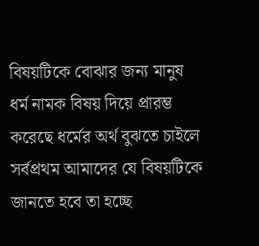বিষয়টিকে বোঝার জন্য মানুষ ধর্ম নামক বিষয় দিয়ে প্রারম্ভ করেছে ধর্মের অর্থ বুঝতে চাইলে সর্বপ্রথম আমাদের যে বিষয়টিকে জানতে হবে তা হচ্ছে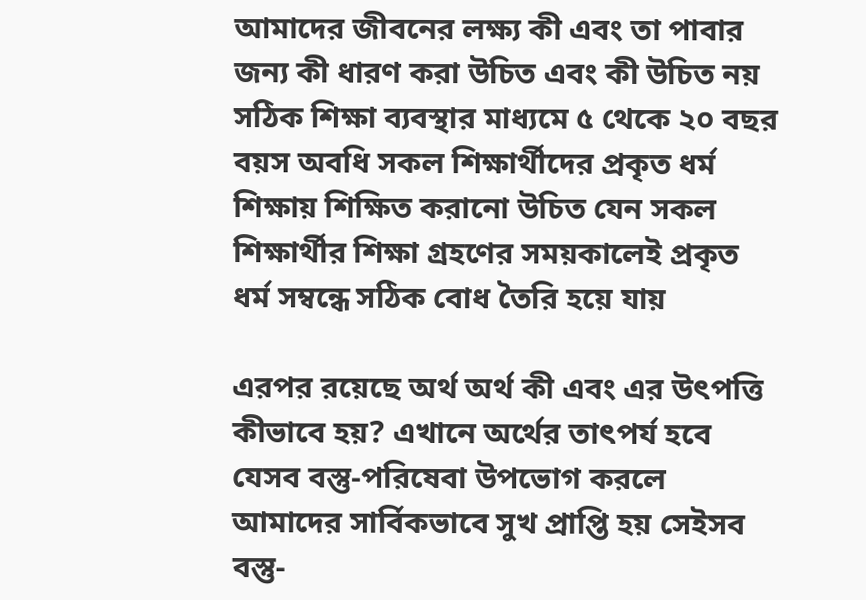আমাদের জীবনের লক্ষ্য কী এবং তা পাবার জন্য কী ধারণ করা উচিত এবং কী উচিত নয় সঠিক শিক্ষা ব্যবস্থার মাধ্যমে ৫ থেকে ২০ বছর বয়স অবধি সকল শিক্ষার্থীদের প্রকৃত ধর্ম শিক্ষায় শিক্ষিত করানো উচিত যেন সকল শিক্ষার্থীর শিক্ষা গ্রহণের সময়কালেই প্রকৃত ধর্ম সম্বন্ধে সঠিক বোধ তৈরি হয়ে যায়

এরপর রয়েছে অর্থ অর্থ কী এবং এর উৎপত্তি কীভাবে হয়? এখানে অর্থের তাৎপর্য হবে যেসব বস্তু-পরিষেবা উপভোগ করলে আমাদের সার্বিকভাবে সুখ প্রাপ্তি হয় সেইসব বস্তু-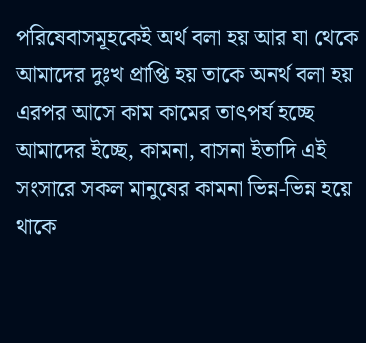পরিষেবাসমূহকেই অর্থ বলা হয় আর যা থেকে আমাদের দুঃখ প্রাপ্তি হয় তাকে অনর্থ বলা হয় এরপর আসে কাম কামের তাৎপর্য হচ্ছে আমাদের ইচ্ছে, কামনা, বাসনা ইতাদি এই সংসারে সকল মানুষের কামনা ভিন্ন-ভিন্ন হয়ে থাকে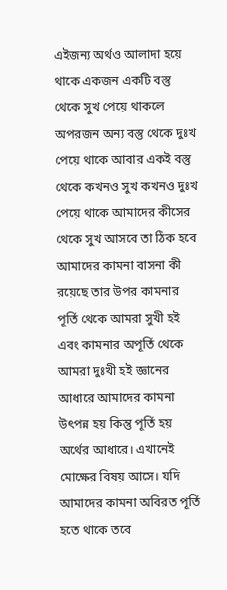এইজন্য অর্থও আলাদা হয়ে থাকে একজন একটি বস্তু থেকে সুখ পেয়ে থাকলে অপরজন অন্য বস্তু থেকে দুঃখ পেয়ে থাকে আবার একই বস্তু থেকে কখনও সুখ কখনও দুঃখ পেয়ে থাকে আমাদের কীসের থেকে সুখ আসবে তা ঠিক হবে আমাদের কামনা বাসনা কী রয়েছে তার উপর কামনার পূর্তি থেকে আমরা সুখী হই এবং কামনার অপূর্তি থেকে আমরা দুঃখী হই জ্ঞানের আধারে আমাদের কামনা উৎপন্ন হয় কিন্তু পূর্তি হয় অর্থের আধারে। এখানেই মোক্ষের বিষয় আসে। যদি আমাদের কামনা অবিরত পূর্তি হতে থাকে তবে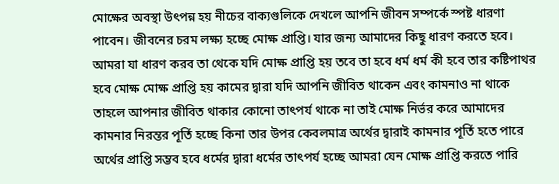মোক্ষের অবস্থা উৎপন্ন হয় নীচের বাক্যগুলিকে দেখলে আপনি জীবন সম্পর্কে স্পষ্ট ধারণা পাবেন। জীবনের চরম লক্ষ্য হচ্ছে মোক্ষ প্রাপ্তি। যার জন্য আমাদের কিছু ধারণ করতে হবে। আমরা যা ধারণ করব তা থেকে যদি মোক্ষ প্রাপ্তি হয় তবে তা হবে ধর্ম ধর্ম কী হবে তার কষ্টিপাথর হবে মোক্ষ মোক্ষ প্রাপ্তি হয় কামের দ্বারা যদি আপনি জীবিত থাকেন এবং কামনাও না থাকে তাহলে আপনার জীবিত থাকার কোনো তাৎপর্য থাকে না তাই মোক্ষ নির্ভর করে আমাদের কামনার নিরন্তর পূর্তি হচ্ছে কিনা তার উপর কেবলমাত্র অর্থের দ্বারাই কামনার পূর্তি হতে পারে অর্থের প্রাপ্তি সম্ভব হবে ধর্মের দ্বারা ধর্মের তাৎপর্য হচ্ছে আমরা যেন মোক্ষ প্রাপ্তি করতে পারি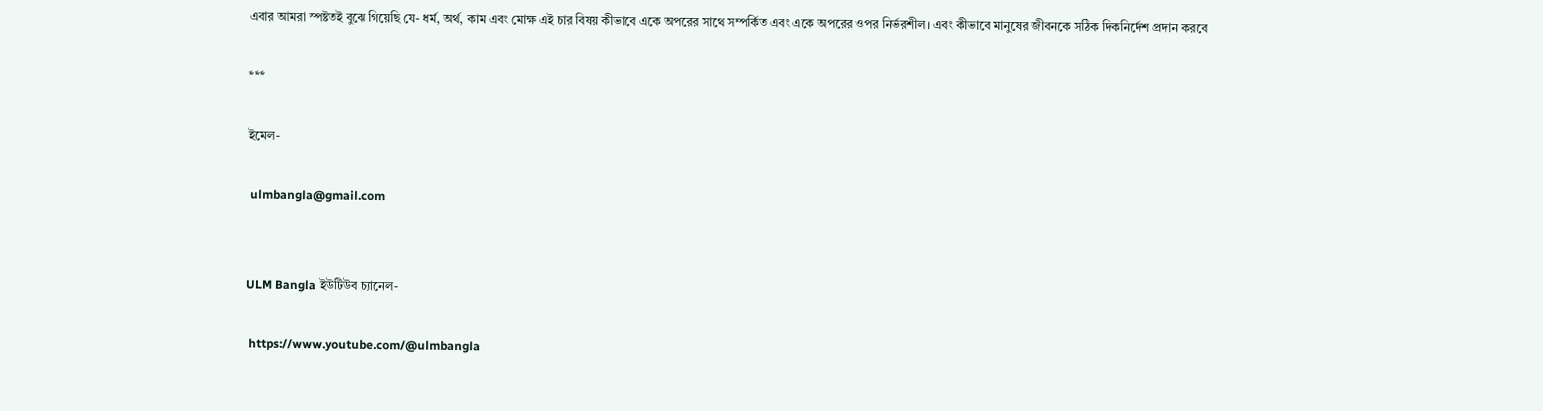এবার আমরা স্পষ্টতই বুঝে গিয়েছি যে- ধর্ম, অর্থ, কাম এবং মোক্ষ এই চার বিষয় কীভাবে একে অপরের সাথে সম্পর্কিত এবং একে অপরের ওপর নির্ভরশীল। এবং কীভাবে মানুষের জীবনকে সঠিক দিকনির্দেশ প্রদান করবে

***

ইমেল-

 ulmbangla@gmail.com


ULM Bangla ইউটিউব চ্যানেল-

 https://www.youtube.com/@ulmbangla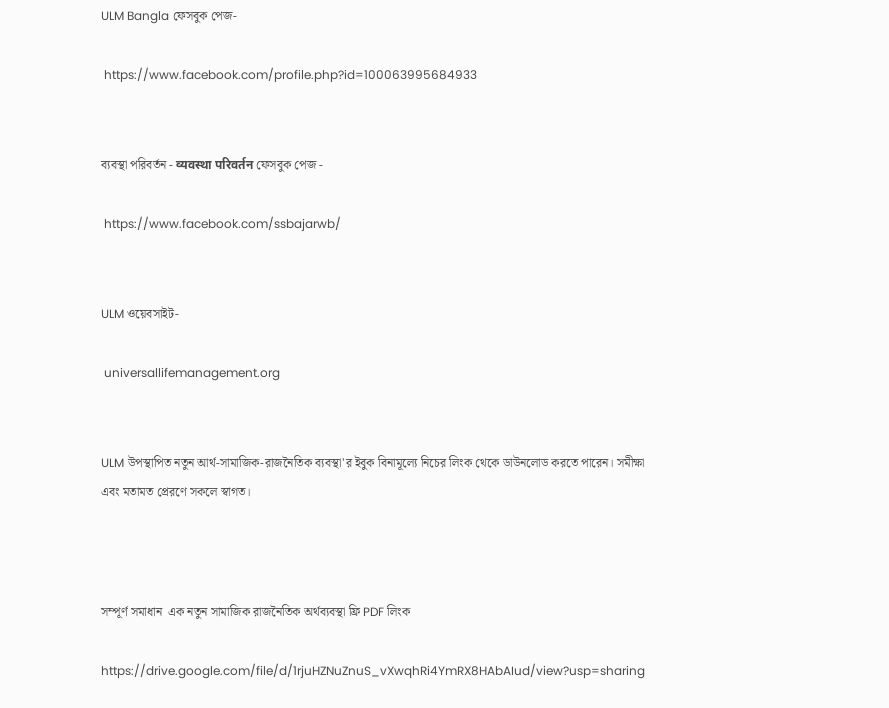ULM Bangla ফেসবুক পেজ-

 https://www.facebook.com/profile.php?id=100063995684933


ব্যবস্থা পরিবর্তন - व्यवस्था परिवर्तन ফেসবুক পেজ -

 https://www.facebook.com/ssbajarwb/


ULM ওয়েবসাইট-

 universallifemanagement.org


ULM উপস্থাপিত নতুন আর্থ-সামাজিক-রাজনৈতিক ব্যবস্থা'র ইবুক বিনামূল্যে নিচের লিংক থেকে ডাউনলোড করতে পারেন। সমীক্ষা এবং মতামত প্রেরণে সকলে স্বাগত।



সম্পূর্ণ সমাধান  এক নতুন সামাজিক রাজনৈতিক অর্থব্যবস্থা ফ্রি PDF লিংক

https://drive.google.com/file/d/1rjuHZNuZnuS_vXwqhRi4YmRX8HAbAIud/view?usp=sharing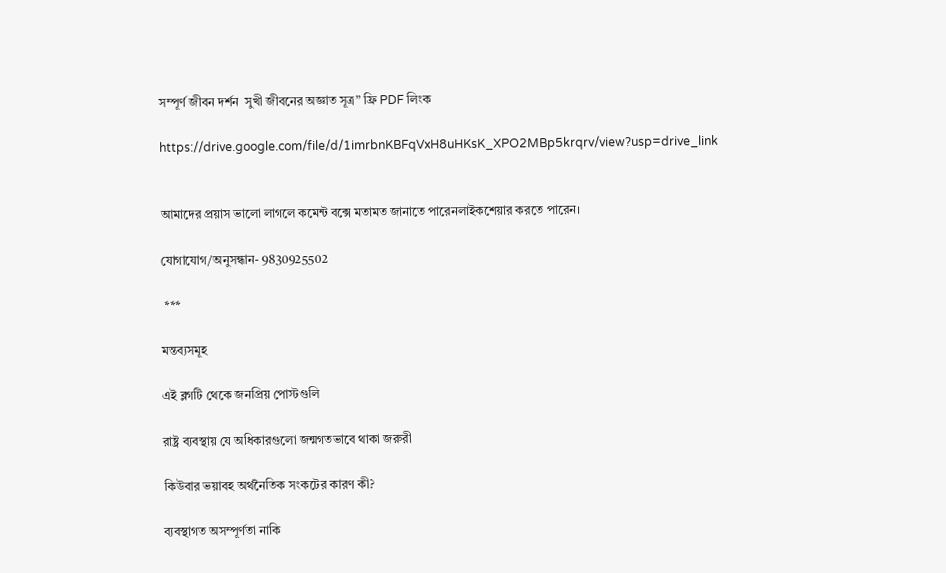সম্পূর্ণ জীবন দর্শন  সুখী জীবনের অজ্ঞাত সূত্র” ফ্রি PDF লিংক

https://drive.google.com/file/d/1imrbnKBFqVxH8uHKsK_XPO2MBp5krqrv/view?usp=drive_link


আমাদের প্রয়াস ভালো লাগলে কমেন্ট বক্সে মতামত জানাতে পারেনলাইকশেয়ার করতে পারেন।

যোগাযোগ/অনুসন্ধান- 9830925502

 ***

মন্তব্যসমূহ

এই ব্লগটি থেকে জনপ্রিয় পোস্টগুলি

রাষ্ট্র ব্যবস্থায় যে অধিকারগুলো জন্মগতভাবে থাকা জরুরী

কিউবার ভয়াবহ অর্থনৈতিক সংকটের কারণ কী?

ব্যবস্থাগত অসম্পূর্ণতা নাকি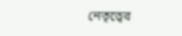নেতৃত্বের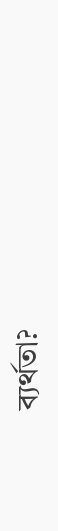ব্যর্থতা?